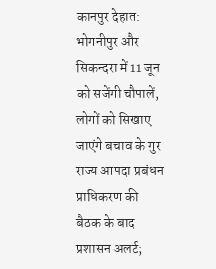कानपुर देहात: भोगनीपुर और सिकन्दरा में 11 जून को सजेंगी चौपालें, लोगों को सिखाए जाएंगे बचाव के गुर
राज्य आपदा प्रबंधन प्राधिकरण की बैठक के बाद प्रशासन अलर्ट;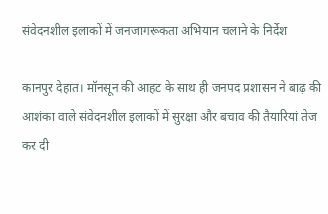संवेदनशील इलाकों में जनजागरूकता अभियान चलाने के निर्देश

कानपुर देहात। मॉनसून की आहट के साथ ही जनपद प्रशासन ने बाढ़ की आशंका वाले संवेदनशील इलाकों में सुरक्षा और बचाव की तैयारियां तेज कर दी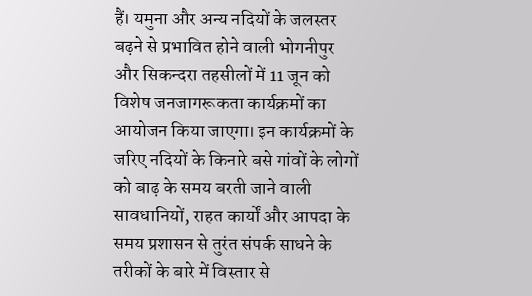हैं। यमुना और अन्य नदियों के जलस्तर बढ़ने से प्रभावित होने वाली भोगनीपुर और सिकन्दरा तहसीलों में 11 जून को विशेष जनजागरूकता कार्यक्रमों का आयोजन किया जाएगा। इन कार्यक्रमों के जरिए नदियों के किनारे बसे गांवों के लोगों को बाढ़ के समय बरती जाने वाली सावधानियों, राहत कार्यों और आपदा के समय प्रशासन से तुरंत संपर्क साधने के तरीकों के बारे में विस्तार से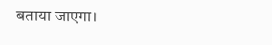बताया जाएगा।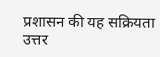प्रशासन की यह सक्रियता उत्तर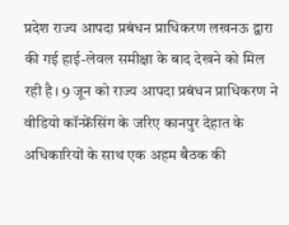प्रदेश राज्य आपदा प्रबंधन प्राधिकरण लखनऊ द्वारा की गई हाई-लेवल समीक्षा के बाद देखने को मिल रही है। 9 जून को राज्य आपदा प्रबंधन प्राधिकरण ने वीडियो कॉन्फ्रेंसिंग के जरिए कानपुर देहात के अधिकारियों के साथ एक अहम बैठक की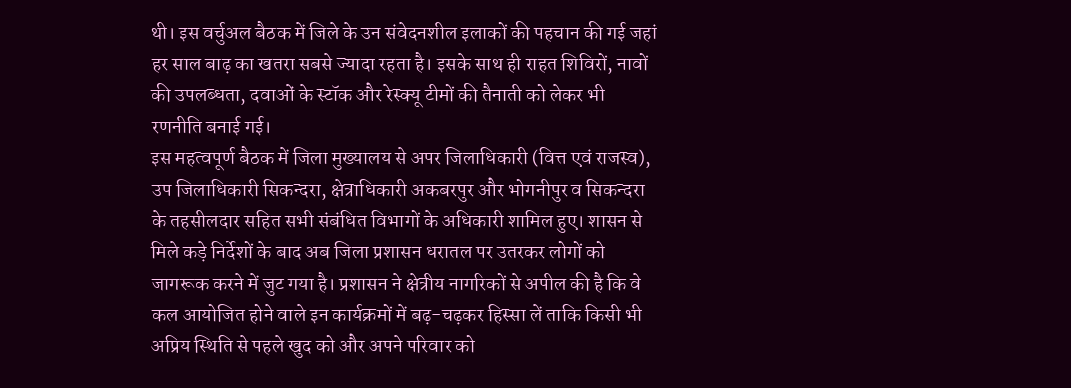थी। इस वर्चुअल बैठक में जिले के उन संवेदनशील इलाकों की पहचान की गई जहां हर साल बाढ़ का खतरा सबसे ज्यादा रहता है। इसके साथ ही राहत शिविरों, नावों की उपलब्धता, दवाओं के स्टॉक और रेस्क्यू टीमों की तैनाती को लेकर भी रणनीति बनाई गई।
इस महत्वपूर्ण बैठक में जिला मुख्यालय से अपर जिलाधिकारी (वित्त एवं राजस्व), उप जिलाधिकारी सिकन्दरा, क्षेत्राधिकारी अकबरपुर और भोगनीपुर व सिकन्दरा के तहसीलदार सहित सभी संबंधित विभागों के अधिकारी शामिल हुए। शासन से मिले कड़े निर्देशों के बाद अब जिला प्रशासन धरातल पर उतरकर लोगों को जागरूक करने में जुट गया है। प्रशासन ने क्षेत्रीय नागरिकों से अपील की है कि वे कल आयोजित होने वाले इन कार्यक्रमों में बढ़-चढ़कर हिस्सा लें ताकि किसी भी अप्रिय स्थिति से पहले खुद को और अपने परिवार को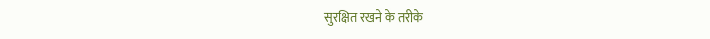सुरक्षित रखने के तरीके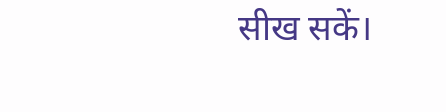सीख सकें।